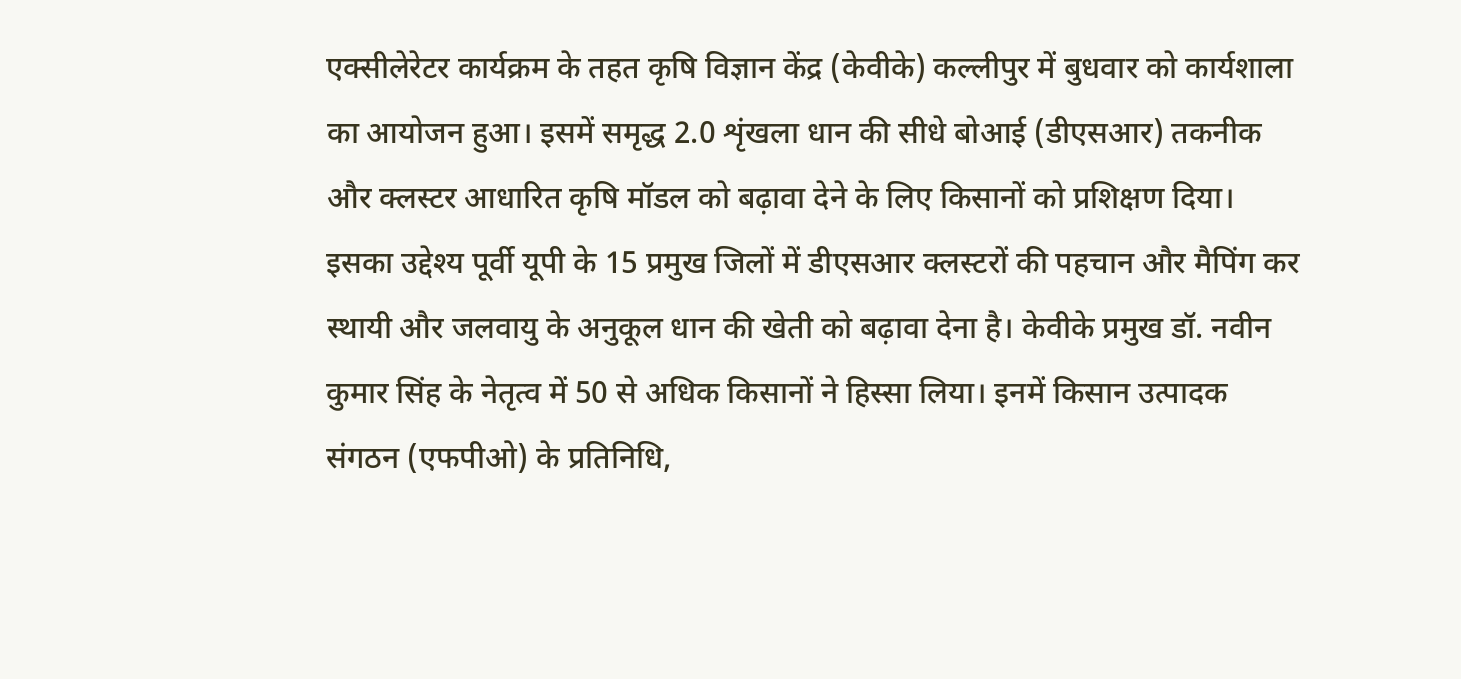एक्सीलेरेटर कार्यक्रम के तहत कृषि विज्ञान केंद्र (केवीके) कल्लीपुर में बुधवार को कार्यशाला का आयोजन हुआ। इसमें समृद्ध 2.0 शृंखला धान की सीधे बोआई (डीएसआर) तकनीक और क्लस्टर आधारित कृषि मॉडल को बढ़ावा देने के लिए किसानों को प्रशिक्षण दिया। इसका उद्देश्य पूर्वी यूपी के 15 प्रमुख जिलों में डीएसआर क्लस्टरों की पहचान और मैपिंग कर स्थायी और जलवायु के अनुकूल धान की खेती को बढ़ावा देना है। केवीके प्रमुख डॉ. नवीन कुमार सिंह के नेतृत्व में 50 से अधिक किसानों ने हिस्सा लिया। इनमें किसान उत्पादक संगठन (एफपीओ) के प्रतिनिधि,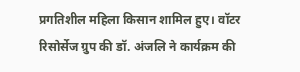प्रगतिशील महिला किसान शामिल हुए। वॉटर रिसोर्सेज ग्रुप की डॉ. अंजलि ने कार्यक्रम की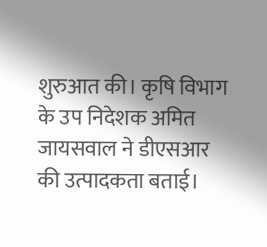शुरुआत की। कृषि विभाग के उप निदेशक अमित जायसवाल ने डीएसआर की उत्पादकता बताई।